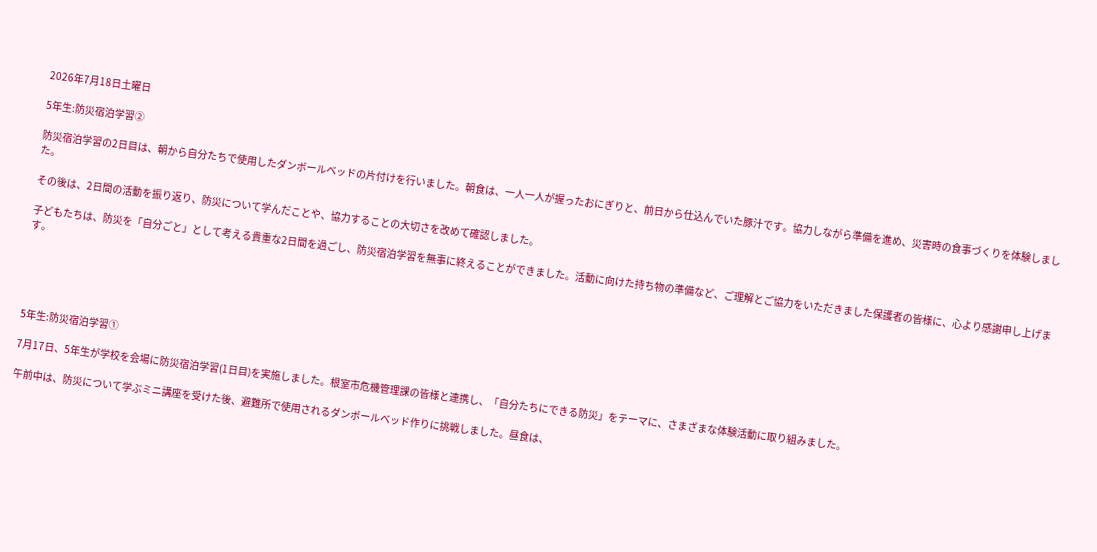2026年7月18日土曜日

5年生:防災宿泊学習②

防災宿泊学習の2日目は、朝から自分たちで使用したダンボールベッドの片付けを行いました。朝食は、一人一人が握ったおにぎりと、前日から仕込んでいた豚汁です。協力しながら準備を進め、災害時の食事づくりを体験しました。

その後は、2日間の活動を振り返り、防災について学んだことや、協力することの大切さを改めて確認しました。

子どもたちは、防災を「自分ごと」として考える貴重な2日間を過ごし、防災宿泊学習を無事に終えることができました。活動に向けた持ち物の準備など、ご理解とご協力をいただきました保護者の皆様に、心より感謝申し上げます。





5年生:防災宿泊学習①

7月17日、5年生が学校を会場に防災宿泊学習(1日目)を実施しました。根室市危機管理課の皆様と連携し、「自分たちにできる防災」をテーマに、さまざまな体験活動に取り組みました。

午前中は、防災について学ぶミニ講座を受けた後、避難所で使用されるダンボールベッド作りに挑戦しました。昼食は、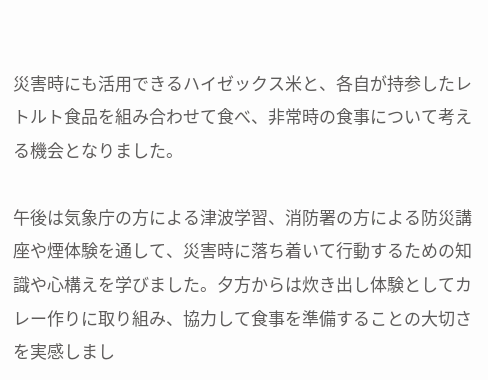災害時にも活用できるハイゼックス米と、各自が持参したレトルト食品を組み合わせて食べ、非常時の食事について考える機会となりました。

午後は気象庁の方による津波学習、消防署の方による防災講座や煙体験を通して、災害時に落ち着いて行動するための知識や心構えを学びました。夕方からは炊き出し体験としてカレー作りに取り組み、協力して食事を準備することの大切さを実感しまし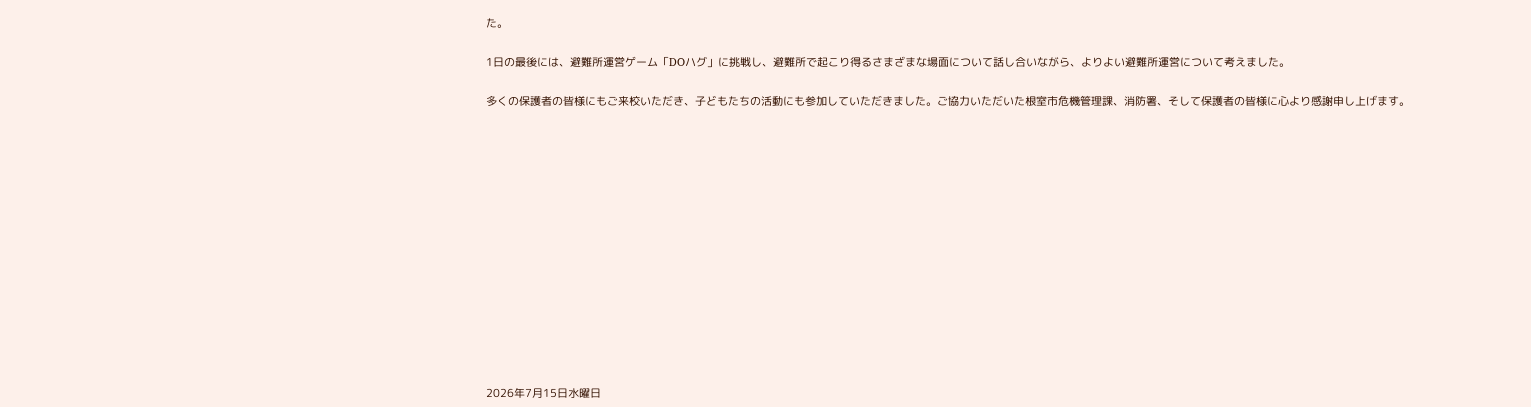た。

1日の最後には、避難所運営ゲーム「DOハグ」に挑戦し、避難所で起こり得るさまざまな場面について話し合いながら、よりよい避難所運営について考えました。

多くの保護者の皆様にもご来校いただき、子どもたちの活動にも参加していただきました。ご協力いただいた根室市危機管理課、消防署、そして保護者の皆様に心より感謝申し上げます。














2026年7月15日水曜日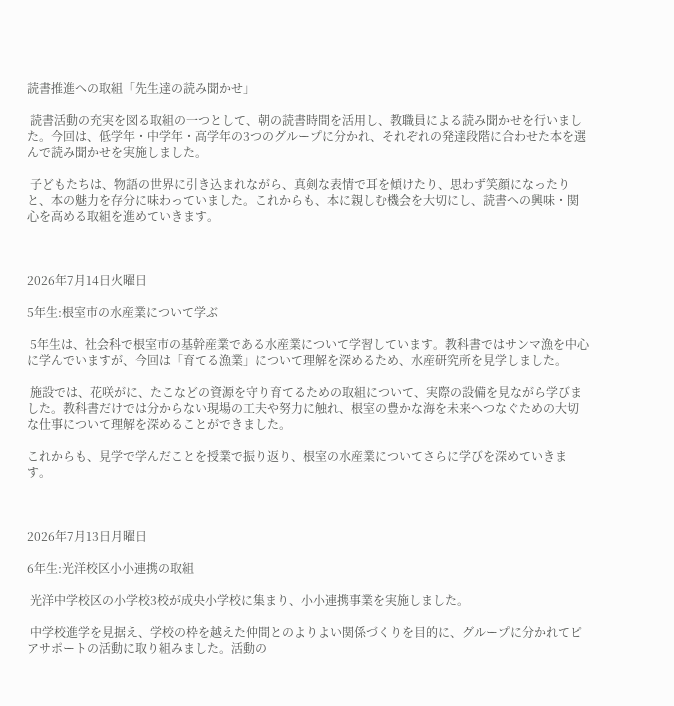読書推進への取組「先生達の読み聞かせ」

 読書活動の充実を図る取組の一つとして、朝の読書時間を活用し、教職員による読み聞かせを行いました。今回は、低学年・中学年・高学年の3つのグループに分かれ、それぞれの発達段階に合わせた本を選んで読み聞かせを実施しました。

 子どもたちは、物語の世界に引き込まれながら、真剣な表情で耳を傾けたり、思わず笑顔になったりと、本の魅力を存分に味わっていました。これからも、本に親しむ機会を大切にし、読書への興味・関心を高める取組を進めていきます。



2026年7月14日火曜日

5年生:根室市の水産業について学ぶ

 5年生は、社会科で根室市の基幹産業である水産業について学習しています。教科書ではサンマ漁を中心に学んでいますが、今回は「育てる漁業」について理解を深めるため、水産研究所を見学しました。

 施設では、花咲がに、たこなどの資源を守り育てるための取組について、実際の設備を見ながら学びました。教科書だけでは分からない現場の工夫や努力に触れ、根室の豊かな海を未来へつなぐための大切な仕事について理解を深めることができました。

これからも、見学で学んだことを授業で振り返り、根室の水産業についてさらに学びを深めていきます。



2026年7月13日月曜日

6年生:光洋校区小小連携の取組

 光洋中学校区の小学校3校が成央小学校に集まり、小小連携事業を実施しました。

 中学校進学を見据え、学校の枠を越えた仲間とのよりよい関係づくりを目的に、グループに分かれてピアサポートの活動に取り組みました。活動の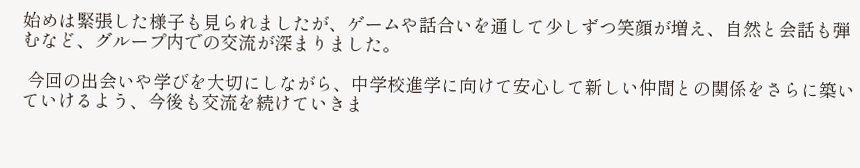始めは緊張した様子も見られましたが、ゲームや話合いを通して少しずつ笑顔が増え、自然と会話も弾むなど、グループ内での交流が深まりました。

 今回の出会いや学びを大切にしながら、中学校進学に向けて安心して新しい仲間との関係をさらに築いていけるよう、今後も交流を続けていきま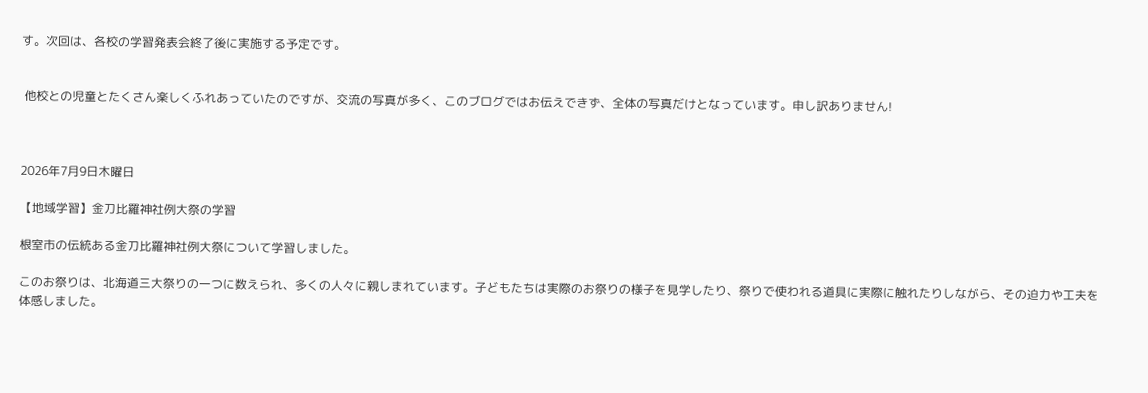す。次回は、各校の学習発表会終了後に実施する予定です。


 他校との児童とたくさん楽しくふれあっていたのですが、交流の写真が多く、このブログではお伝えできず、全体の写真だけとなっています。申し訳ありません!



2026年7月9日木曜日

【地域学習】金刀比羅神社例大祭の学習

根室市の伝統ある金刀比羅神社例大祭について学習しました。

このお祭りは、北海道三大祭りの一つに数えられ、多くの人々に親しまれています。子どもたちは実際のお祭りの様子を見学したり、祭りで使われる道具に実際に触れたりしながら、その迫力や工夫を体感しました。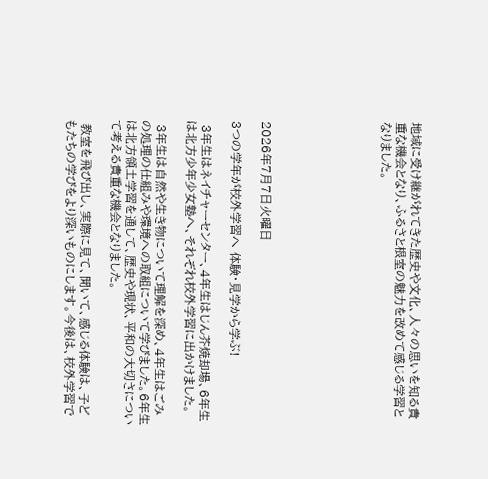地域に受け継がれてきた歴史や文化、人々の思いを知る貴重な機会となり、ふるさと根室の魅力を改めて感じる学習となりました。







2026年7月7日火曜日

3つの学年が校外学習へ 体験・見学から学ぶ!

 3年生はネイチャーセンター、4年生はじん芥焼却場、6年生は北方少年少女塾へ、それぞれ校外学習に出かけました。

 3年生は自然や生き物について理解を深め、4年生はごみの処理の仕組みや環境への取組について学びました。6年生は北方領土学習を通して、歴史や現状、平和の大切さについて考える貴重な機会となりました。

 教室を飛び出し、実際に見て、聞いて、感じる体験は、子どもたちの学びをより深いものにします。今後は、校外学習で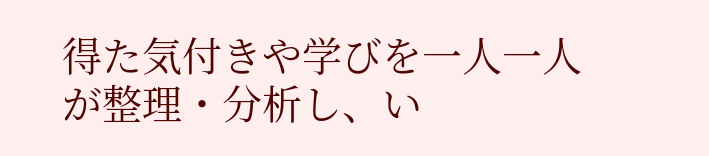得た気付きや学びを一人一人が整理・分析し、い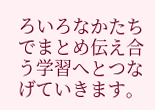ろいろなかたちでまとめ伝え合う学習へとつなげていきます。